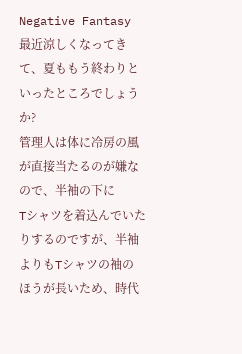Negative Fantasy
最近涼しくなってきて、夏ももう終わりといったところでしょうか?
管理人は体に冷房の風が直接当たるのが嫌なので、半袖の下に
Tシャツを着込んでいたりするのですが、半袖よりもTシャツの袖の
ほうが長いため、時代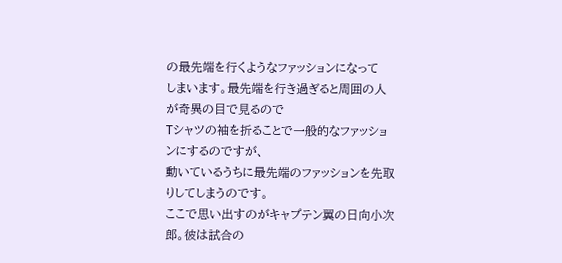の最先端を行くようなファッションになって
しまいます。最先端を行き過ぎると周囲の人が奇異の目で見るので
Tシャツの袖を折ることで一般的なファッションにするのですが、
動いているうちに最先端のファッションを先取りしてしまうのです。
ここで思い出すのがキャプテン翼の日向小次郎。彼は試合の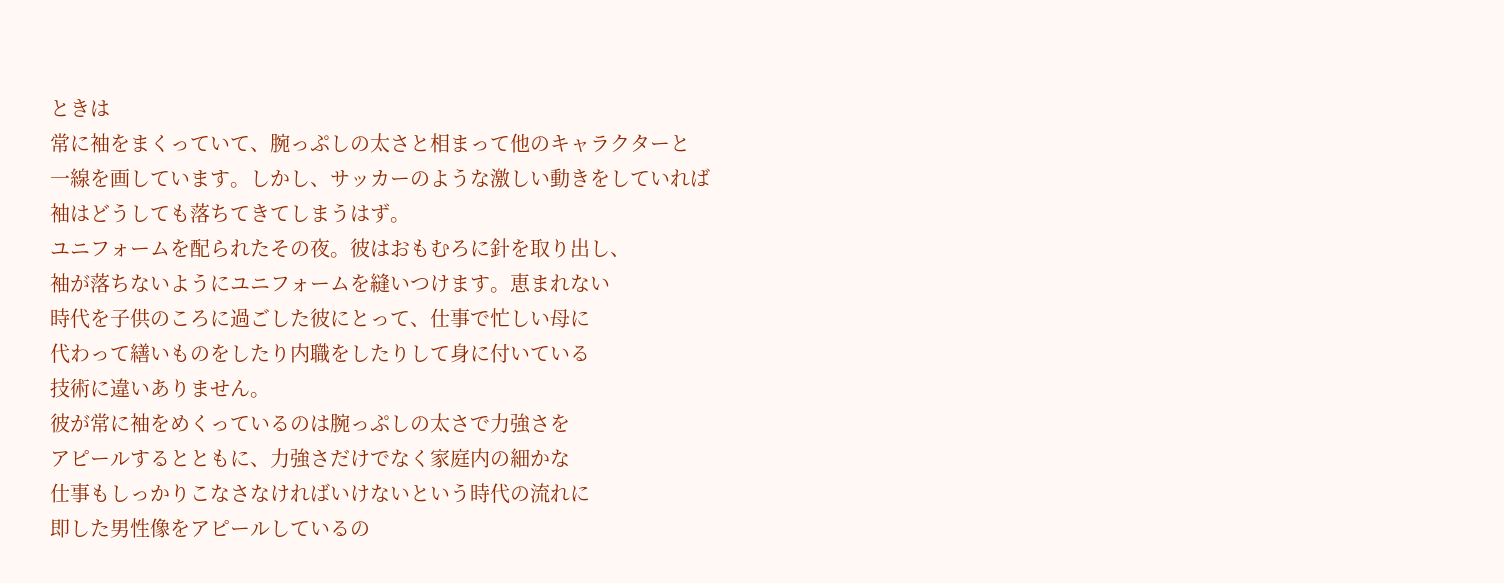ときは
常に袖をまくっていて、腕っぷしの太さと相まって他のキャラクターと
一線を画しています。しかし、サッカーのような激しい動きをしていれば
袖はどうしても落ちてきてしまうはず。
ユニフォームを配られたその夜。彼はおもむろに針を取り出し、
袖が落ちないようにユニフォームを縫いつけます。恵まれない
時代を子供のころに過ごした彼にとって、仕事で忙しい母に
代わって繕いものをしたり内職をしたりして身に付いている
技術に違いありません。
彼が常に袖をめくっているのは腕っぷしの太さで力強さを
アピールするとともに、力強さだけでなく家庭内の細かな
仕事もしっかりこなさなければいけないという時代の流れに
即した男性像をアピールしているの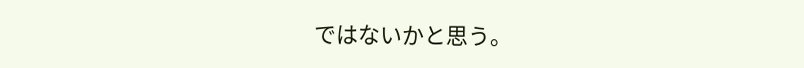ではないかと思う。